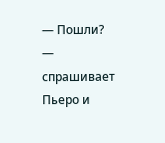— Пошли? — спрашивает Пьеро и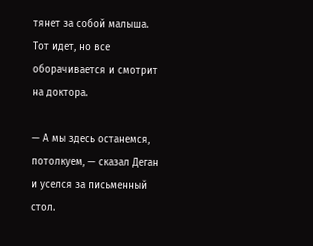тянет за собой малыша. Тот идет, но все оборачивается и смотрит на доктора.

— А мы здесь останемся, потолкуем, — сказал Деган и уселся за письменный стол.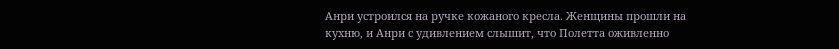Анри устроился на ручке кожаного кресла. Женщины прошли на кухню, и Анри с удивлением слышит, что Полетта оживленно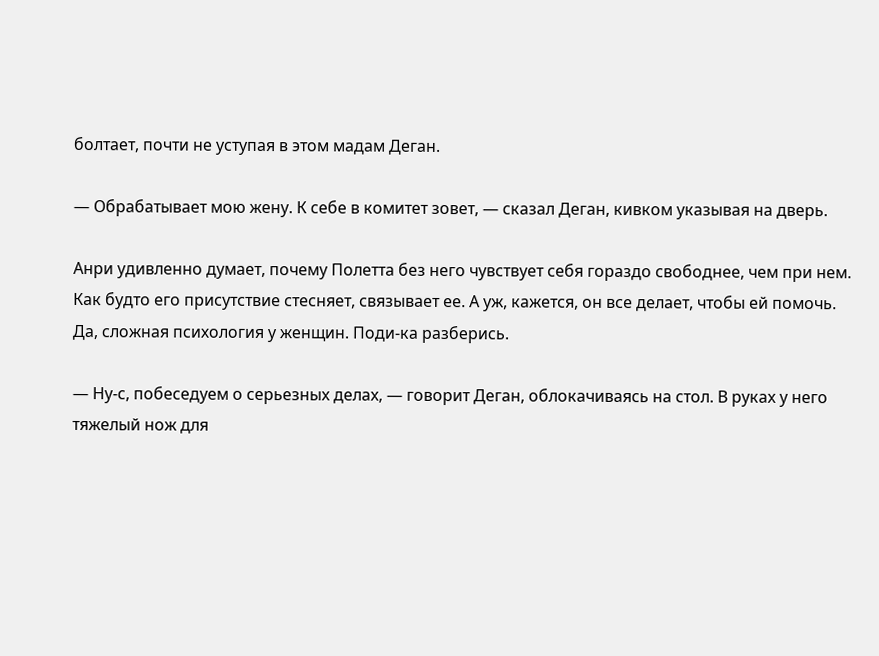болтает, почти не уступая в этом мадам Деган.

— Обрабатывает мою жену. К себе в комитет зовет, — сказал Деган, кивком указывая на дверь.

Анри удивленно думает, почему Полетта без него чувствует себя гораздо свободнее, чем при нем. Как будто его присутствие стесняет, связывает ее. А уж, кажется, он все делает, чтобы ей помочь. Да, сложная психология у женщин. Поди-ка разберись.

— Ну-с, побеседуем о серьезных делах, — говорит Деган, облокачиваясь на стол. В руках у него тяжелый нож для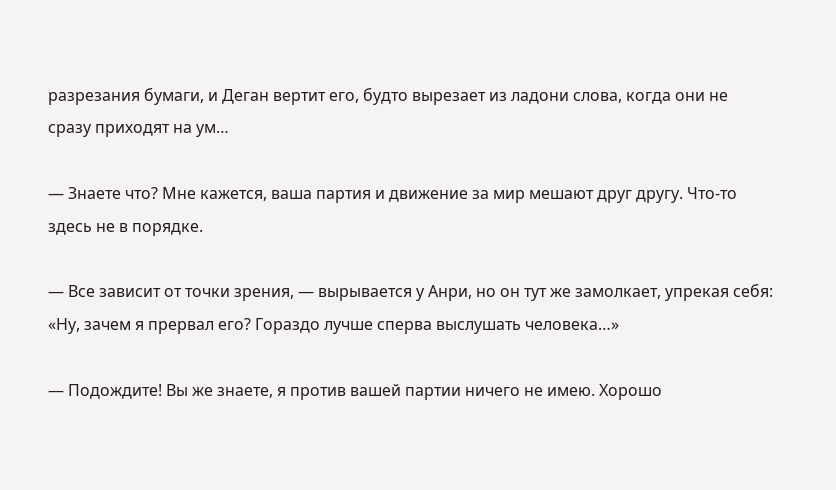разрезания бумаги, и Деган вертит его, будто вырезает из ладони слова, когда они не сразу приходят на ум…

— Знаете что? Мне кажется, ваша партия и движение за мир мешают друг другу. Что-то здесь не в порядке.

— Все зависит от точки зрения, — вырывается у Анри, но он тут же замолкает, упрекая себя: «Ну, зачем я прервал его? Гораздо лучше сперва выслушать человека…»

— Подождите! Вы же знаете, я против вашей партии ничего не имею. Хорошо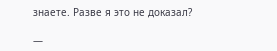знаете. Разве я это не доказал?

—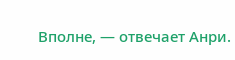Вполне, — отвечает Анри.